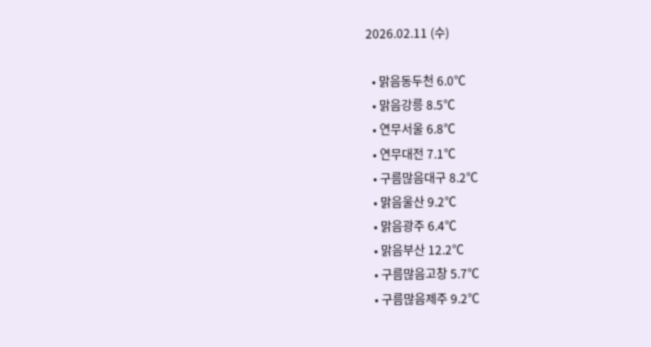2026.02.11 (수)

  • 맑음동두천 6.0℃
  • 맑음강릉 8.5℃
  • 연무서울 6.8℃
  • 연무대전 7.1℃
  • 구름많음대구 8.2℃
  • 맑음울산 9.2℃
  • 맑음광주 6.4℃
  • 맑음부산 12.2℃
  • 구름많음고창 5.7℃
  • 구름많음제주 9.2℃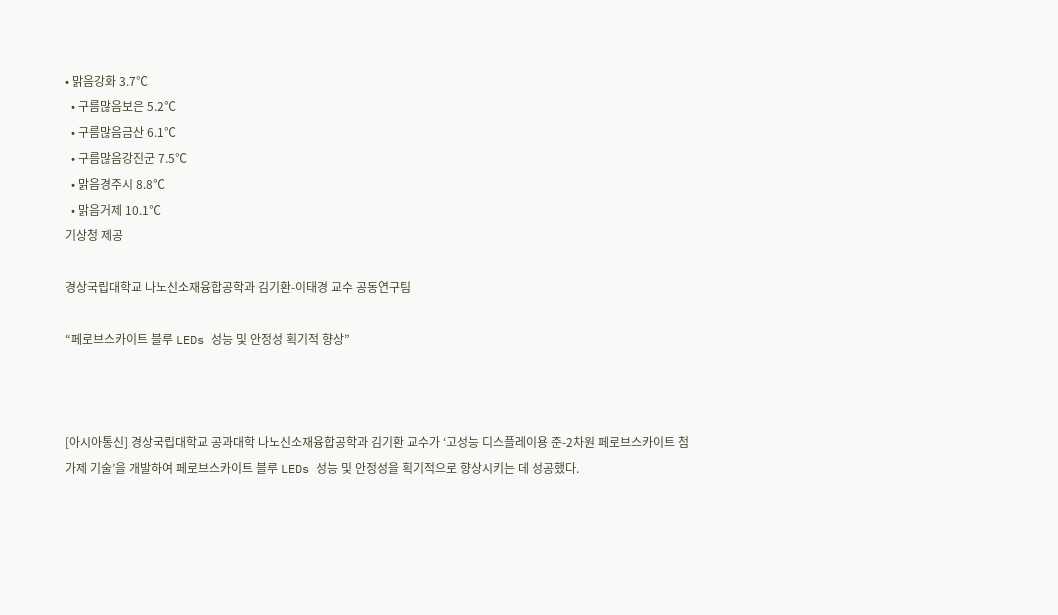• 맑음강화 3.7℃
  • 구름많음보은 5.2℃
  • 구름많음금산 6.1℃
  • 구름많음강진군 7.5℃
  • 맑음경주시 8.8℃
  • 맑음거제 10.1℃
기상청 제공

경상국립대학교 나노신소재융합공학과 김기환-이태경 교수 공동연구팀

“페로브스카이트 블루 LEDs 성능 및 안정성 획기적 향상”



[아시아통신] 경상국립대학교 공과대학 나노신소재융합공학과 김기환 교수가 ‘고성능 디스플레이용 준-2차원 페로브스카이트 첨가제 기술’을 개발하여 페로브스카이트 블루 LEDs 성능 및 안정성을 획기적으로 향상시키는 데 성공했다.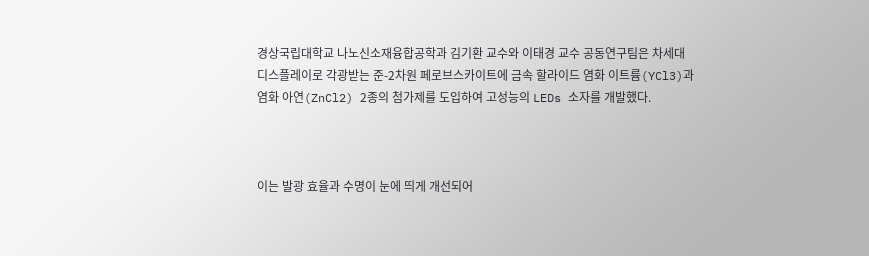경상국립대학교 나노신소재융합공학과 김기환 교수와 이태경 교수 공동연구팀은 차세대 디스플레이로 각광받는 준-2차원 페로브스카이트에 금속 할라이드 염화 이트륨(YCl3)과 염화 아연(ZnCl2) 2종의 첨가제를 도입하여 고성능의 LEDs 소자를 개발했다.



이는 발광 효율과 수명이 눈에 띄게 개선되어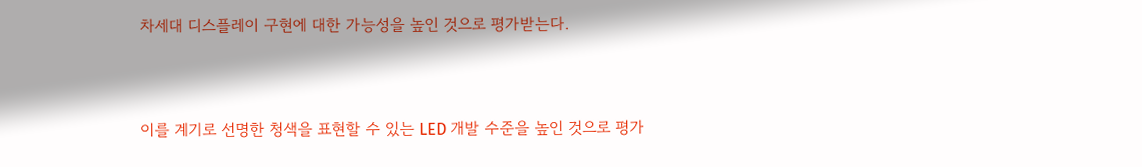차세대 디스플레이 구현에 대한 가능성을 높인 것으로 평가받는다.



이를 계기로 선명한 청색을 표현할 수 있는 LED 개발 수준을 높인 것으로 평가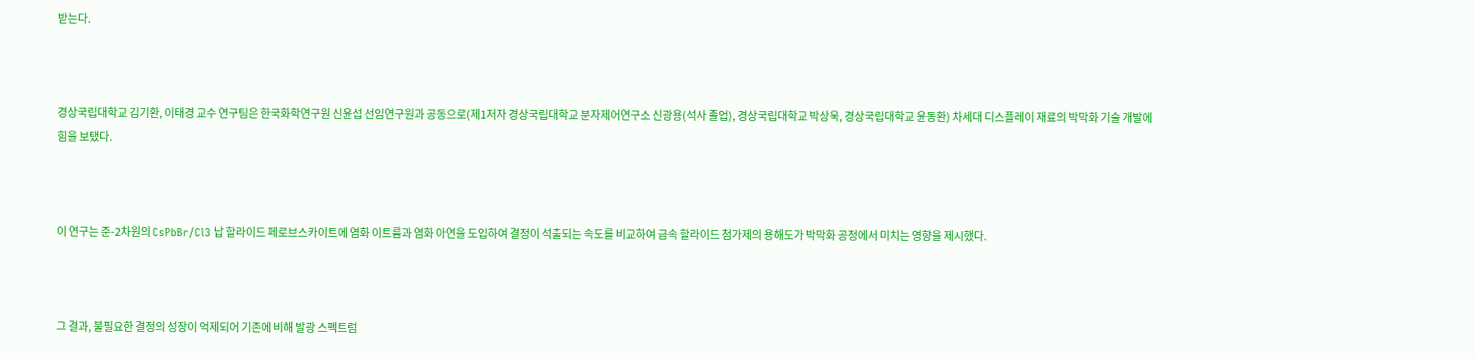받는다.



경상국립대학교 김기환, 이태경 교수 연구팀은 한국화학연구원 신윤섭 선임연구원과 공동으로(제1저자 경상국립대학교 분자제어연구소 신광용(석사 졸업), 경상국립대학교 박상욱, 경상국립대학교 윤동환) 차세대 디스플레이 재료의 박막화 기술 개발에 힘을 보탰다.



이 연구는 준-2차원의 CsPbBr/Cl3 납 할라이드 페로브스카이트에 염화 이트륨과 염화 아연을 도입하여 결정이 석출되는 속도를 비교하여 금속 할라이드 첨가제의 용해도가 박막화 공정에서 미치는 영향을 제시했다.



그 결과, 불필요한 결정의 성장이 억제되어 기존에 비해 발광 스펙트럼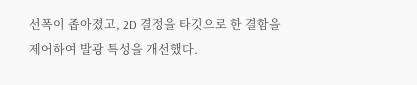선폭이 좁아졌고, 2D 결정을 타깃으로 한 결함을 제어하여 발광 특성을 개선했다.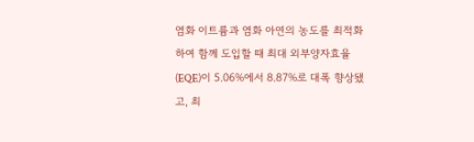염화 이트륨과 염화 아연의 농도를 최적화하여 함께 도입할 때 최대 외부양자효율(EQE)이 5.06%에서 8.87%로 대폭 향상됐고, 최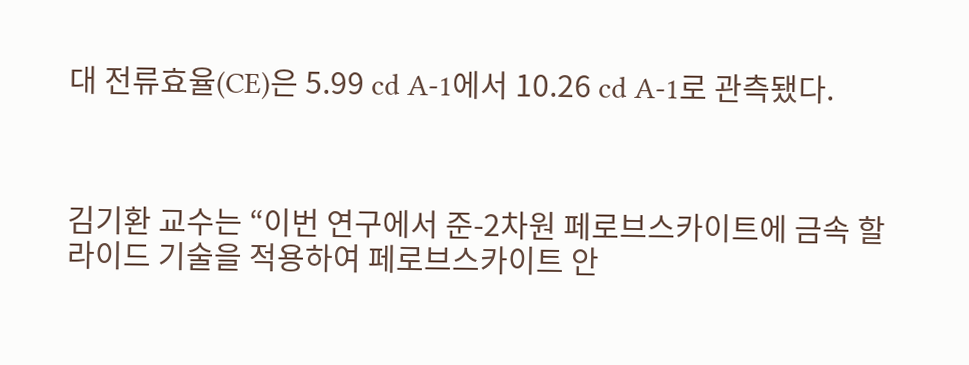대 전류효율(CE)은 5.99 cd A-1에서 10.26 cd A-1로 관측됐다.



김기환 교수는 “이번 연구에서 준-2차원 페로브스카이트에 금속 할라이드 기술을 적용하여 페로브스카이트 안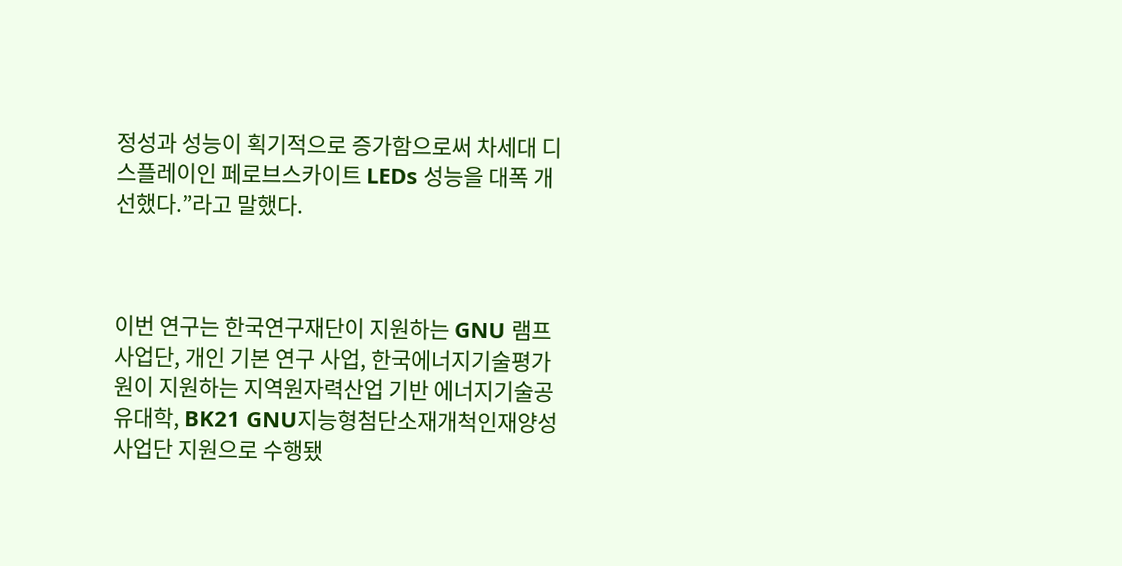정성과 성능이 획기적으로 증가함으로써 차세대 디스플레이인 페로브스카이트 LEDs 성능을 대폭 개선했다.”라고 말했다.



이번 연구는 한국연구재단이 지원하는 GNU 램프사업단, 개인 기본 연구 사업, 한국에너지기술평가원이 지원하는 지역원자력산업 기반 에너지기술공유대학, BK21 GNU지능형첨단소재개척인재양성사업단 지원으로 수행됐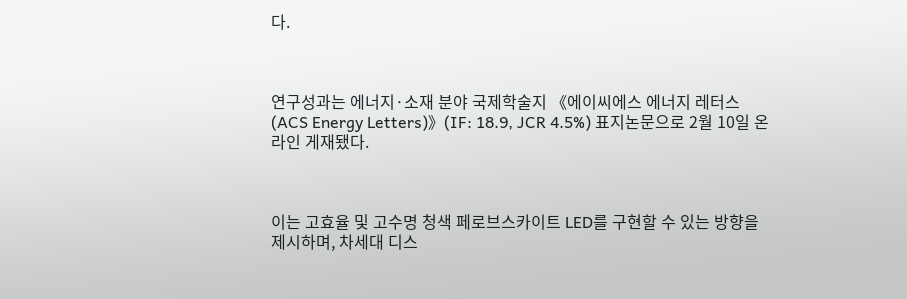다.



연구성과는 에너지·소재 분야 국제학술지 《에이씨에스 에너지 레터스(ACS Energy Letters)》(IF: 18.9, JCR 4.5%) 표지논문으로 2월 10일 온라인 게재됐다.



이는 고효율 및 고수명 청색 페로브스카이트 LED를 구현할 수 있는 방향을 제시하며, 차세대 디스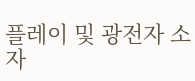플레이 및 광전자 소자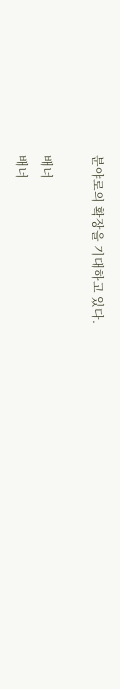분야로의 확장을 기대하고 있다.

배너
배너